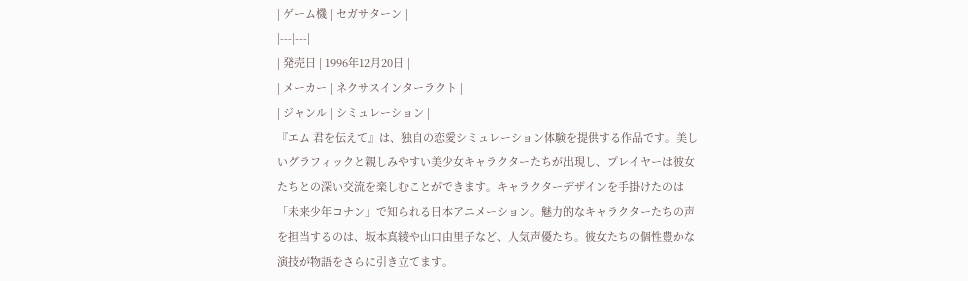| ゲーム機 | セガサターン |
|---|---|
| 発売日 | 1996年12月20日 |
| メーカー | ネクサスインターラクト |
| ジャンル | シミュレーション |
『エム 君を伝えて』は、独自の恋愛シミュレーション体験を提供する作品です。美しいグラフィックと親しみやすい美少女キャラクターたちが出現し、プレイヤーは彼女たちとの深い交流を楽しむことができます。キャラクターデザインを手掛けたのは「未来少年コナン」で知られる日本アニメーション。魅力的なキャラクターたちの声を担当するのは、坂本真綾や山口由里子など、人気声優たち。彼女たちの個性豊かな演技が物語をさらに引き立てます。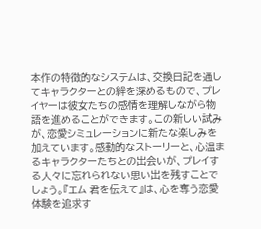本作の特徴的なシステムは、交換日記を通してキャラクターとの絆を深めるもので、プレイヤーは彼女たちの感情を理解しながら物語を進めることができます。この新しい試みが、恋愛シミュレーションに新たな楽しみを加えています。感動的なストーリーと、心温まるキャラクターたちとの出会いが、プレイする人々に忘れられない思い出を残すことでしょう。『エム 君を伝えて』は、心を奪う恋愛体験を追求す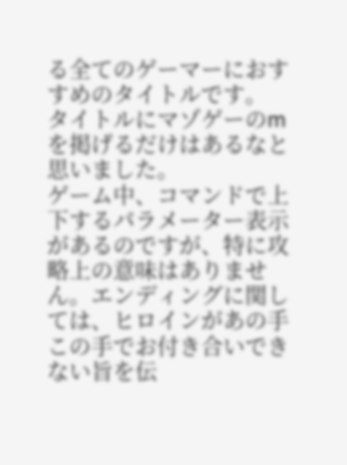る全てのゲーマーにおすすめのタイトルです。
タイトルにマゾゲーのmを掲げるだけはあるなと思いました。
ゲーム中、コマンドで上下するパラメーター表示があるのですが、特に攻略上の意味はありません。エンディングに関しては、ヒロインがあの手この手でお付き合いできない旨を伝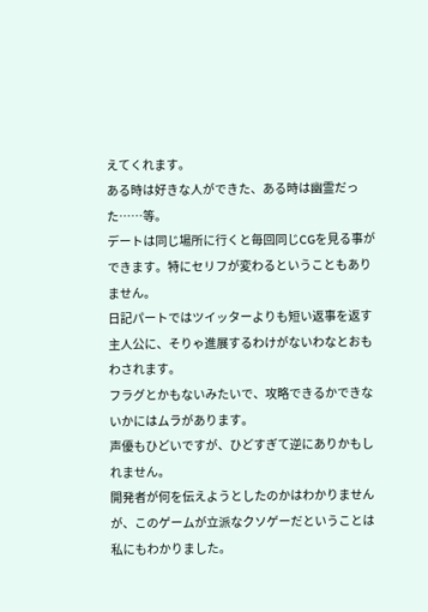えてくれます。
ある時は好きな人ができた、ある時は幽霊だった……等。
デートは同じ場所に行くと毎回同じCGを見る事ができます。特にセリフが変わるということもありません。
日記パートではツイッターよりも短い返事を返す主人公に、そりゃ進展するわけがないわなとおもわされます。
フラグとかもないみたいで、攻略できるかできないかにはムラがあります。
声優もひどいですが、ひどすぎて逆にありかもしれません。
開発者が何を伝えようとしたのかはわかりませんが、このゲームが立派なクソゲーだということは私にもわかりました。